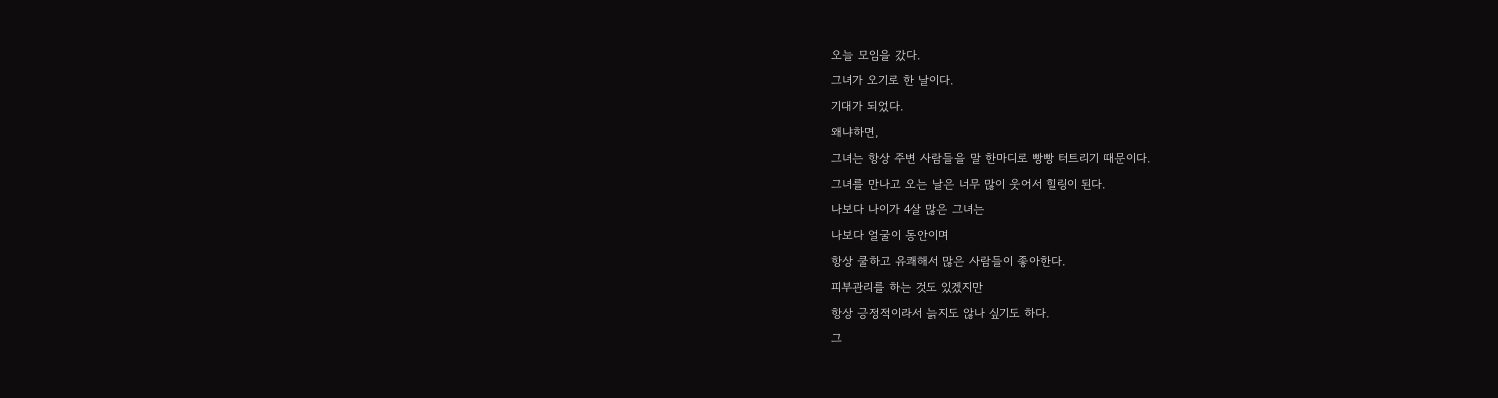오늘 모임을 갔다.
그녀가 오기로 한 날이다.
기대가 되었다.
왜냐하면,
그녀는 항상 주변 사람들을 말 한마디로 빵빵 터트리기 때문이다.
그녀를 만나고 오는 날은 너무 많이 웃어서 힐링이 된다.
나보다 나이가 4살 많은 그녀는
나보다 얼굴이 동안이며
항상 쿨하고 유쾌해서 많은 사람들이 좋아한다.
피부관리를 하는 것도 있겠지만
항상 긍정적이라서 늙지도 않나 싶기도 하다.
그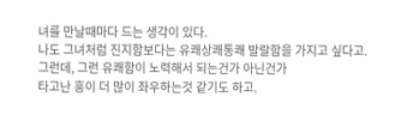녀를 만날때마다 드는 생각이 있다.
나도 그녀처럼 진지함보다는 유쾌상쾌통쾌 발랄함을 가지고 싶다고.
그런데, 그런 유쾌함이 노력해서 되는건가 아닌건가
타고난 흥이 더 많이 좌우하는것 같기도 하고.